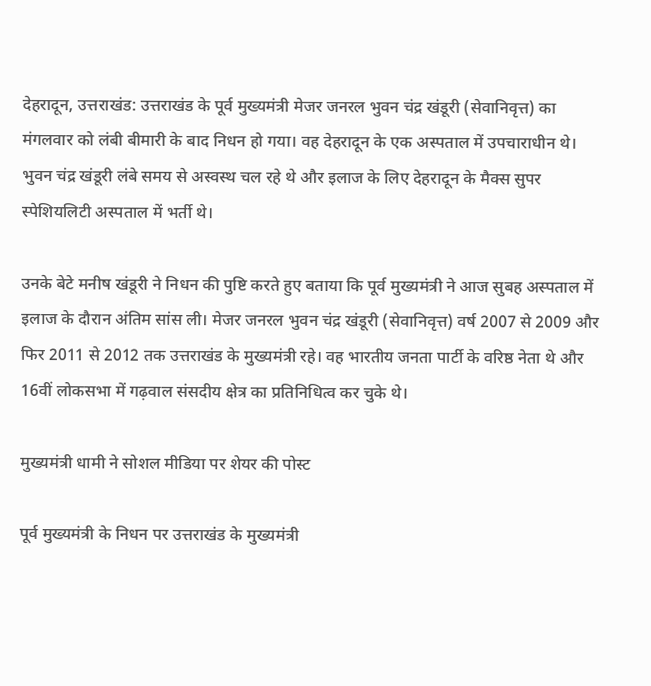देहरादून, उत्तराखंड: उत्तराखंड के पूर्व मुख्यमंत्री मेजर जनरल भुवन चंद्र खंडूरी (सेवानिवृत्त) का मंगलवार को लंबी बीमारी के बाद निधन हो गया। वह देहरादून के एक अस्पताल में उपचाराधीन थे। भुवन चंद्र खंडूरी लंबे समय से अस्वस्थ चल रहे थे और इलाज के लिए देहरादून के मैक्स सुपर स्पेशियलिटी अस्पताल में भर्ती थे।

उनके बेटे मनीष खंडूरी ने निधन की पुष्टि करते हुए बताया कि पूर्व मुख्यमंत्री ने आज सुबह अस्पताल में इलाज के दौरान अंतिम सांस ली। मेजर जनरल भुवन चंद्र खंडूरी (सेवानिवृत्त) वर्ष 2007 से 2009 और फिर 2011 से 2012 तक उत्तराखंड के मुख्यमंत्री रहे। वह भारतीय जनता पार्टी के वरिष्ठ नेता थे और 16वीं लोकसभा में गढ़वाल संसदीय क्षेत्र का प्रतिनिधित्व कर चुके थे।

मुख्यमंत्री धामी ने सोशल मीडिया पर शेयर की पोस्ट

पूर्व मुख्यमंत्री के निधन पर उत्तराखंड के मुख्यमंत्री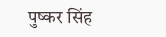पुष्कर सिंह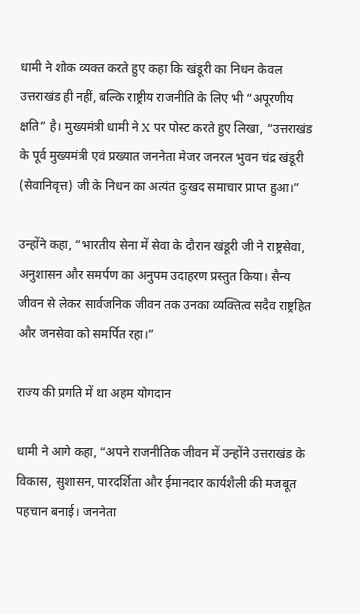धामी ने शोक व्यक्त करते हुए कहा कि खंडूरी का निधन केवल उत्तराखंड ही नहीं, बल्कि राष्ट्रीय राजनीति के लिए भी “अपूरणीय क्षति” है। मुख्यमंत्री धामी ने X पर पोस्ट करते हुए लिखा, “उत्तराखंड के पूर्व मुख्यमंत्री एवं प्रख्यात जननेता मेजर जनरल भुवन चंद्र खंडूरी (सेवानिवृत्त) जी के निधन का अत्यंत दुःखद समाचार प्राप्त हुआ।”

उन्होंने कहा, “भारतीय सेना में सेवा के दौरान खंडूरी जी ने राष्ट्रसेवा, अनुशासन और समर्पण का अनुपम उदाहरण प्रस्तुत किया। सैन्य जीवन से लेकर सार्वजनिक जीवन तक उनका व्यक्तित्व सदैव राष्ट्रहित और जनसेवा को समर्पित रहा।”

राज्य की प्रगति में था अहम योगदान

धामी ने आगे कहा, “अपने राजनीतिक जीवन में उन्होंने उत्तराखंड के विकास, सुशासन, पारदर्शिता और ईमानदार कार्यशैली की मजबूत पहचान बनाई। जननेता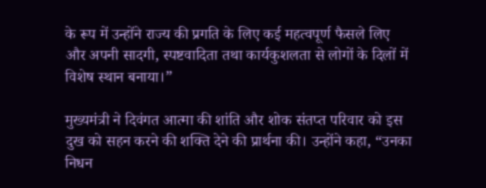के रूप में उन्होंने राज्य की प्रगति के लिए कई महत्वपूर्ण फैसले लिए और अपनी सादगी, स्पष्टवादिता तथा कार्यकुशलता से लोगों के दिलों में विशेष स्थान बनाया।”

मुख्यमंत्री ने दिवंगत आत्मा की शांति और शोक संतप्त परिवार को इस दुख को सहन करने की शक्ति देने की प्रार्थना की। उन्होंने कहा, “उनका निधन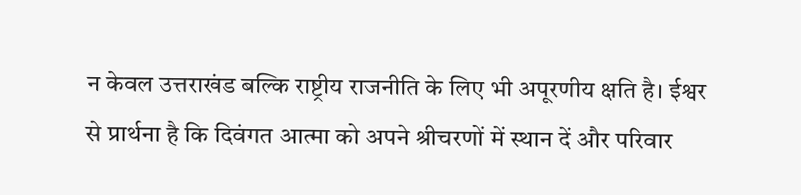न केवल उत्तराखंड बल्कि राष्ट्रीय राजनीति के लिए भी अपूरणीय क्षति है। ईश्वर से प्रार्थना है कि दिवंगत आत्मा को अपने श्रीचरणों में स्थान दें और परिवार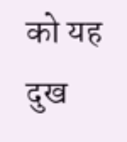को यह दुख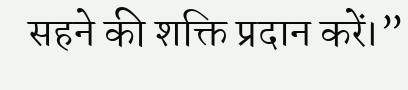सहने की शक्ति प्रदान करें।”